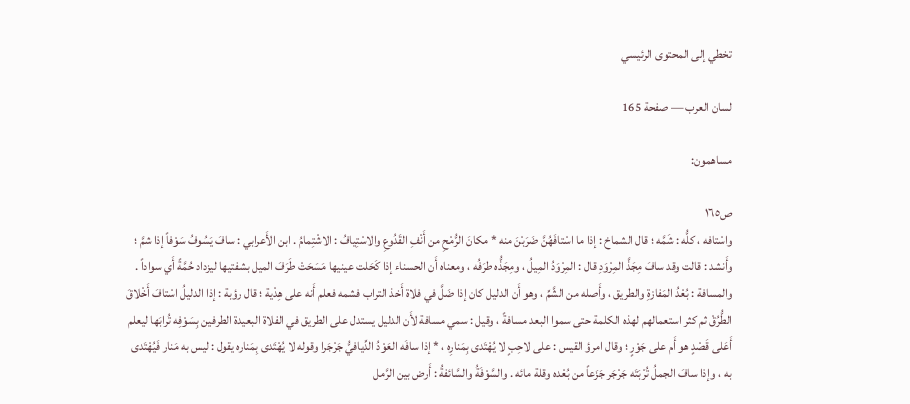تخطي إلى المحتوى الرئيسي

لسان العرب — صفحة 165

مساهمون:

ص١٦٥
واسْتافه ، كلُّه : شَمَّه ؛ قال الشماخ : إذا ما اسْتافَهُنَّ ضَرَبْنَ منه * مكانَ الرُّمْحِ من أَنْفِ القَدُوعِ والاسْتِيافُ : الاشْتِمامُ . ابن الأَعرابي : سافَ يَسُوفُ سَوْفاً إذا شمَّ ؛ وأَنشد : قالت وقد سافَ مِجَذَّ المِرْوَدِ قال : المِرْوَدُ المِيلُ ، ومِجَذُّه طرَفُه ، ومعناه أَن الحسناء إذا كَحَلت عينيها مَسَحَتْ طَرَفَ الميل بشفتيها ليزداد حُمَّةً أَي سواداً . والمسافة : بُعْدُ المَفازةِ والطريق ، وأَصله من الشَّمِّ ، وهو أَن الدليل كان إذا ضَلَّ في فلاة أَخذ التراب فشمه فعلم أَنه على هِدْية ؛ قال رؤبة : إذا الدليلُ اسْتافَ أَخْلاقَ الطُّرُقْ ثم كثر استعمالهم لهذه الكلمة حتى سموا البعد مسافةً ، وقيل : سمي مسافة لأَن الدليل يستدل على الطريق في الفلاة البعيدة الطرفين بِسَوْفِه تُرابَها ليعلم أَعَلى قَصْدٍ هو أَم على جَوْرٍ ؛ وقال امرؤ القيس : على لاحِبٍ لا يُهْتَدى بِمَنارِه ، * إذا سافَه العَوْدُ الدِّيافيُّ جَرْجَرا وقوله لا يُهْتَدى بِمَناره يقول : ليس به مَنار فَيُهْتَدى به ، وإذا سافَ الجملُ تُرْبَتَه جَرْجَر جَزَعاً من بُعْده وقلة مائه . والسَّوْفَةُ والسَّائفةُ : أَرض بين الرَّمل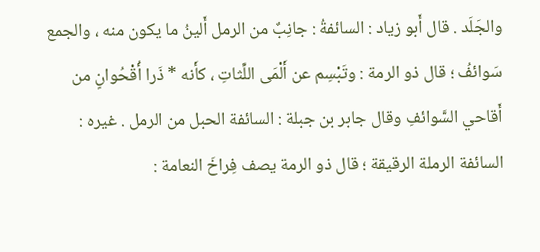والجَلَد . قال أَبو زياد : السائفةُ : جانِبٌ من الرمل أَلينُ ما يكون منه ، والجمع سَوائفُ ؛ قال ذو الرمة : وتَبْسِم عن أَلْمَى اللِّثاتِ ، كأَنه * ذَرا أُقْحُوانٍ من أَقاحي السَّوائفِ وقال جابر بن جبلة : السائفة الحبل من الرمل . غيره : السائفة الرملة الرقيقة ؛ قال ذو الرمة يصف فِراخَ النعامة :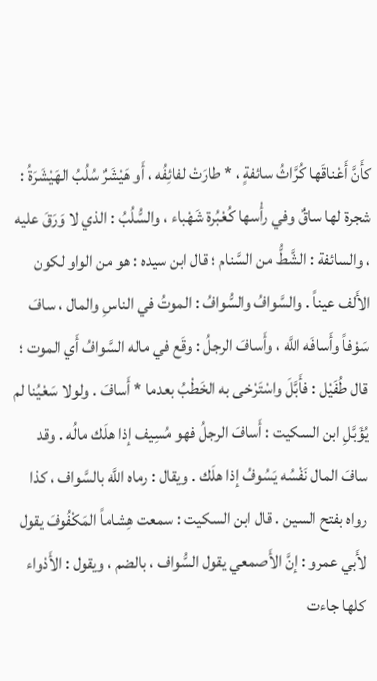كأَنَّ أَعْناقَها كُرَّاثُ سائفةٍ ، * طارَتْ لفائِفُه ، أَو هَيْشَرٌ سُلُبُ الهَيْشَرَةُ : شجرة لها ساقٌ وفي رأْسها كُعْبُرة شَهْباء ، والسُّلُبُ : الذي لا وَرَقَ عليه ، والسائفة : الشَّطُّ من السَّنام ؛ قال ابن سيده : هو من الواو لكون الأَلف عيناً . والسَّوافُ والسُّوافُ : الموتُ في الناسِ والمال ، سافَ سَوْفاً وأَسافَه اللَّه ، وأَسافَ الرجلُ : وقَع في ماله السَّوافُ أَي الموت ؛ قال طُفَيْل : فأَبَّلَ واسْتَرْخى به الخَطْبُ بعدما * أَسافَ . ولولا سَعْيُنا لم يُؤَبَّلِ ابن السكيت : أَسافَ الرجلُ فهو مُسِيف إذا هلَك مالُه . وقد سافَ المال نَفْسُه يَسُوفُ إذا هلَك . ويقال : رماه اللَّه بالسَّواف ، كذا رواه بفتح السين . قال ابن السكيت : سمعت هِشاماً المَكْفُوفَ يقول لأَبي عمرو : إنَّ الأَصمعي يقول السُّواف ، بالضم ، ويقول : الأَدْواء كلها جاءت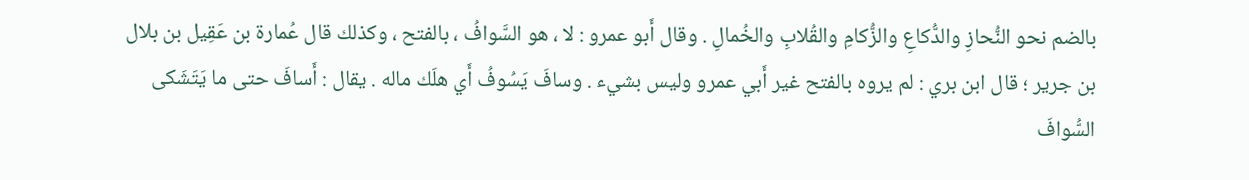بالضم نحو النُّحازِ والدُّكاعِ والزُّكامِ والقُلابِ والخُمالِ . وقال أَبو عمرو : لا ، هو السَّوافُ ، بالفتح ، وكذلك قال عُمارة بن عَقِيل بن بلال بن جرير ؛ قال ابن بري : لم يروه بالفتح غير أَبي عمرو وليس بشيء . وسافَ يَسُوفُ أَي هلَك ماله . يقال : أَسافَ حتى ما يَتَشَكى السُّوافَ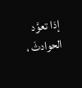إذا تعوَّد الحوادثَ ،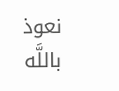نعوذ باللَّه